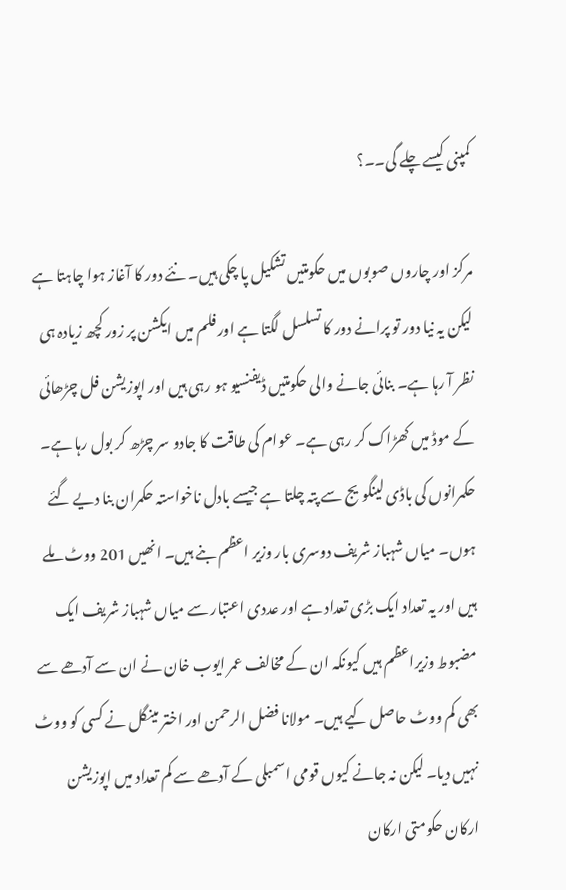کمپنی کیسے چلے گی۔۔؟

مرکز اور چاروں صوبوں میں حکومتیں تشکیل پا چکی ہیں۔ نئے دور کا آغاز ہوا چاہتا ہے لیکن یہ نیا دور تو پرانے دور کا تسلسل لگتا ہے اور فلم میں ایکشن پر زور کچھ زیادہ ہی نظر آ رہا ہے۔ بنائی جانے والی حکومتیں ڈیفنسیو ہو رہی ہیں اور اپوزیشن فل چڑھائی کے موڈ میں کھڑاک کر رہی ہے۔ عوام کی طاقت کا جادو سر چڑھ کر بول رہا ہے۔ حکمرانوں کی باڈی لینگویج سے پتہ چلتا ہے جیسے بادل ناخواستہ حکمران بنا دیے گئے ہوں۔ میاں شہباز شریف دوسری بار وزیر اعظم بنے ہیں۔ انھیں 201 ووٹ ملے ہیں اور یہ تعداد ایک بڑی تعداد ہے اور عددی اعتبار سے میاں شہباز شریف ایک مضبوط وزیراعظم ہیں کیونکہ ان کے مخالف عمر ایوب خان نے ان سے آدھے سے بھی کم ووٹ حاصل کیے ہیں۔ مولانا فضل الرحمن اور اختر مینگل نے کسی کو ووٹ نہیں دیا۔ لیکن نہ جانے کیوں قومی اسمبلی کے آدھے سے کم تعداد میں اپوزیشن ارکان حکومتی ارکان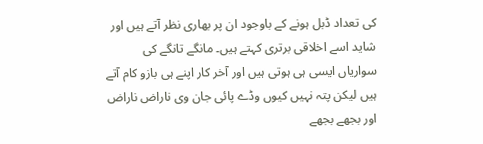کی تعداد ڈبل ہونے کے باوجود ان پر بھاری نظر آتے ہیں اور شاید اسے اخلاقی برتری کہتے ہیں۔ مانگے تانگے کی سواریاں ایسی ہی ہوتی ہیں اور آخر کار اپنے ہی بازو کام آتے ہیں لیکن پتہ نہیں کیوں وڈے پائی جان وی ناراض ناراض اور بجھے بجھے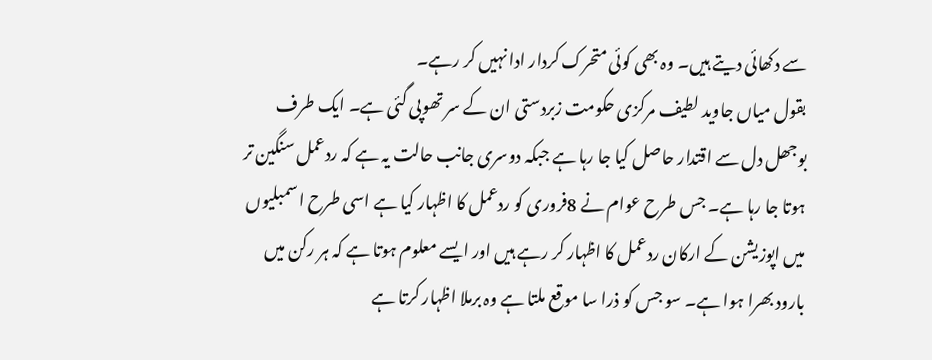سے دکھائی دیتے ہیں۔ وہ بھی کوئی متحرک کردار ادا نہیں کر رہے۔
بقول میاں جاوید لطیف مرکزی حکومت زبردستی ان کے سر تھوپی گئی ہے۔ ایک طرف بوجھل دل سے اقتدار حاصل کیا جا رہا ہے جبکہ دوسری جانب حالت یہ ہے کہ ردعمل سنگین تر ہوتا جا رہا ہے۔ جس طرح عوام نے 8فروری کو ردعمل کا اظہار کیا ہے اسی طرح اسمبلیوں میں اپوزیشن کے ارکان ردعمل کا اظہار کر رہے ہیں اور ایسے معلوم ہوتا ہے کہ ہر رکن میں بارود بھرا ہوا ہے۔ سو جس کو ذرا سا موقع ملتا ہے وہ برملا اظہار کرتا ہے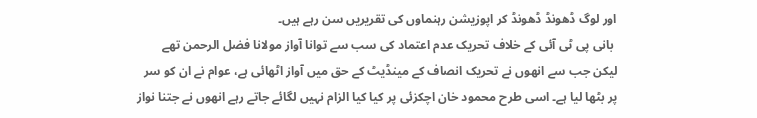اور لوگ ڈھونڈ ڈھونڈ کر اپوزیشن رہنماوں کی تقریریں سن رہے ہیں۔
 بانی پی ٹی آئی کے خلاف تحریک عدم اعتماد کی سب سے توانا آواز مولانا فضل الرحمن تھے لیکن جب سے انھوں نے تحریک انصاف کے مینڈیٹ کے حق میں آواز اٹھائی ہے، عوام نے ان کو سر پر بٹھا لیا ہے۔ اسی طرح محمود خان اچکزئی پر کیا کیا الزام نہیں لگائے جاتے رہے انھوں نے جتنا نواز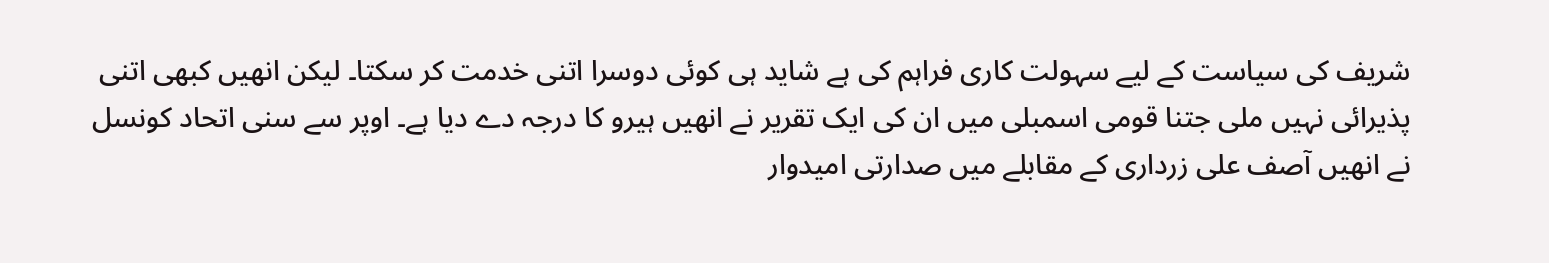شریف کی سیاست کے لیے سہولت کاری فراہم کی ہے شاید ہی کوئی دوسرا اتنی خدمت کر سکتا۔ لیکن انھیں کبھی اتنی پذیرائی نہیں ملی جتنا قومی اسمبلی میں ان کی ایک تقریر نے انھیں ہیرو کا درجہ دے دیا ہے۔ اوپر سے سنی اتحاد کونسل نے انھیں آصف علی زرداری کے مقابلے میں صدارتی امیدوار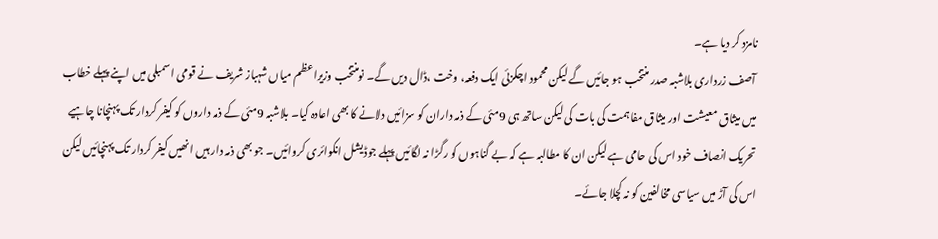نامزد کر دیا ہے۔
 آصف زرداری بلاشبہ صدر منتخب ہو جائیں گے لیکن محمود اچکزئی ایک دفعہ، وخت ،ڈال دیں گے۔ نومنتخب وزیراعظم میاں شہباز شریف نے قومی اسمبلی میں اپنے پہلے خطاب میں میثاق معیشت اور میثاق مفاہمت کی بات کی لیکن ساتھ ہی 9مئی کے ذمہ داران کو سزائیں دلانے کا بھی اعادہ کیا۔ بلاشبہ 9مئی کے ذمہ داروں کو کیفر کردار تک پہنچانا چاہیے تحریک انصاف خود اس کی حامی ہے لیکن ان کا مطالبہ ہے کہ بے گناہوں کو رگڑا نہ لگائیں پہلے جوڈیشل انکوائری کروائیں۔ جو بھی ذمہ دار ہیں انھیں کیفر کردار تک پہنچائیں لیکن اس کی آڑ میں سیاسی مخالفین کو نہ کچلا جائے۔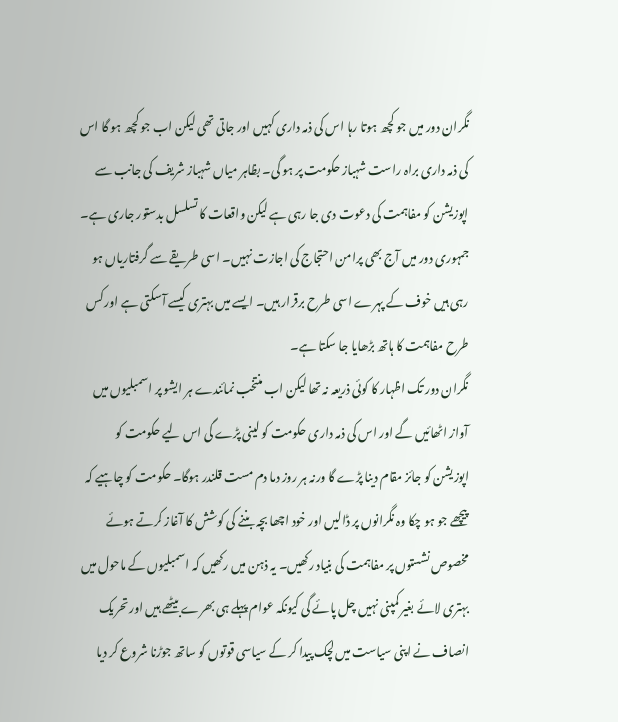نگران دور میں جو کچھ ہوتا رہا اس کی ذمہ داری کہیں اور جاتی تھی لیکن اب جو کچھ ہو گا اس کی ذمہ داری براہ راست شہباز حکومت پر ہو گی۔ بظاہر میاں شہباز شریف کی جانب سے اپوزیشن کو مفاہمت کی دعوت دی جا رہی ہے لیکن واقعات کا تسلسل بدستور جاری ہے۔ جمہوری دور میں آج بھی پرامن احتجاج کی اجازت نہیں۔ اسی طریقے سے گرفتاریاں ہو رہی ہیں خوف کے پہرے اسی طرح برقرار ہیں۔ ایسے میں بہتری کیسے آسکتی ہے اور کس طرح مفاہمت کا ہاتھ بڑھایا جا سکتا ہے۔
نگران دور تک اظہار کا کوئی ذریعہ نہ تھا لیکن اب منتخب نمائندے ہر ایشو پر اسمبلیوں میں آواز اٹھائیں گے اور اس کی ذمہ داری حکومت کو لینی پڑے گی اس لیے حکومت کو اپوزیشن کو جائز مقام دینا پڑے گا ورنہ ہر روز دما دم مست قلندر ہوگا۔ حکومت کو چاہیے کہ پیچھے جو ہو چکا وہ نگرانوں پر ڈالیں اور خود اچھا بچہ بننے کی کوشش کا آغاز کرتے ہوئے مخصوص نشستوں پر مفاہمت کی بنیاد رکھیں۔ یہ ذہن میں رکھیں کہ اسمبلیوں کے ماحول میں بہتری لائے بغیر کمپنی نہیں چل پائے گی کیونکہ عوام پہلے ہی بھرے بیٹھے ہیں اور تحریک انصاف نے اپنی سیاست میں لچک پیدا کر کے سیاسی قوتوں کو ساتھ جوڑنا شروع کر دیا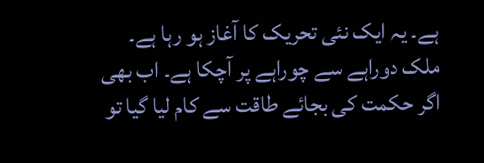ہے۔ یہ ایک نئی تحریک کا آغاز ہو رہا ہے۔ ملک دوراہے سے چوراہے پر آچکا ہے۔ اب بھی اگر حکمت کی بجائے طاقت سے کام لیا گیا تو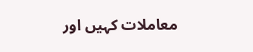معاملات کہیں اور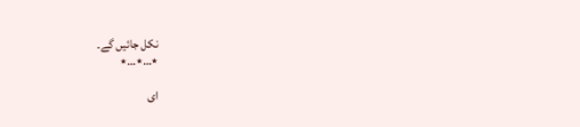نکل جائیں گے۔
٭…٭…٭

ای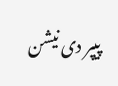پیپر دی نیشن